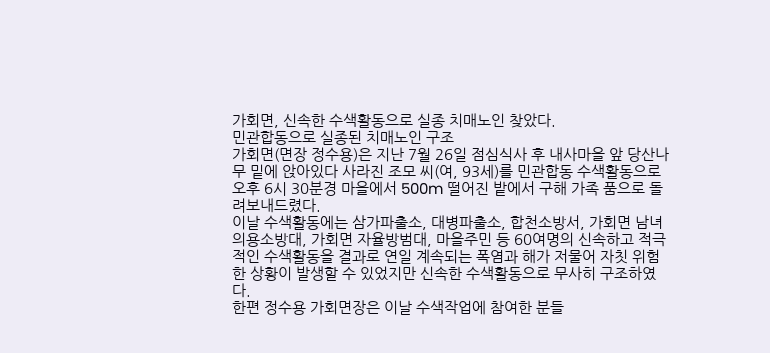가회면, 신속한 수색활동으로 실종 치매노인 찾았다.
민관합동으로 실종된 치매노인 구조
가회면(면장 정수용)은 지난 7월 26일 점심식사 후 내사마을 앞 당산나무 밑에 앉아있다 사라진 조모 씨(여, 93세)를 민관합동 수색활동으로 오후 6시 30분경 마을에서 500m 떨어진 밭에서 구해 가족 품으로 돌려보내드렸다.
이날 수색활동에는 삼가파출소, 대병파출소, 합천소방서, 가회면 남녀의용소방대, 가회면 자율방범대, 마을주민 등 60여명의 신속하고 적극적인 수색활동을 결과로 연일 계속되는 폭염과 해가 저물어 자칫 위험한 상황이 발생할 수 있었지만 신속한 수색활동으로 무사히 구조하였다.
한편 정수용 가회면장은 이날 수색작업에 참여한 분들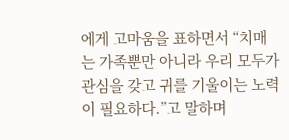에게 고마움을 표하면서 “치매는 가족뿐만 아니라 우리 모두가 관심을 갖고 귀를 기울이는 노력이 필요하다.”고 말하며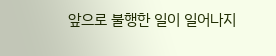앞으로 불행한 일이 일어나지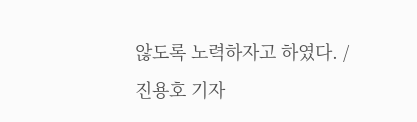않도록 노력하자고 하였다. /진용호 기자